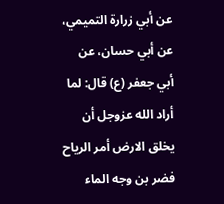عن أبي زرارة التميمي، عن أبي حسان، عن أبي جعفر (ع) قال: لما أراد الله عزوجل أن يخلق الارض أمر الرياح فضر بن وجه الماء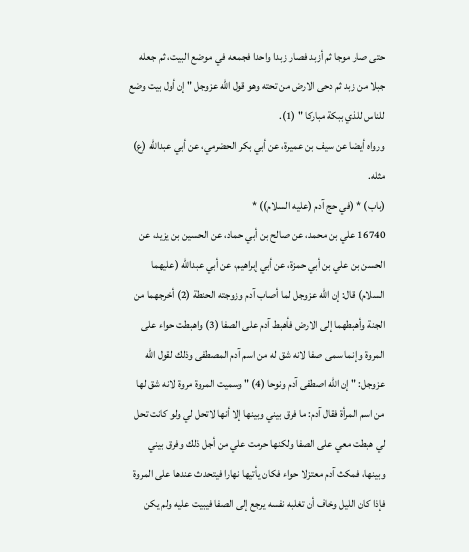حتى صار موجا ثم أزبد فصار زبدا واحدا فجمعه في موضع البيت، ثم جعله جبلا من زبد ثم دحى الارض من تحته وهو قول الله عزوجل " إن أول بيت وضع للناس للذي ببكة مباركا " (1).
ورواه أيضا عن سيف بن عميرة، عن أبي بكر الحضرمي، عن أبي عبدالله (ع) مثله.
(باب) * (في حج آدم (عليه السلام)) *
16740 علي بن محمد، عن صالح بن أبي حماد، عن الحسين بن يزيد، عن الحسن بن علي بن أبي حمزة، عن أبي إبراهيم، عن أبي عبدالله (عليهما السلام) قال: إن الله عزوجل لما أصاب آدم وزوجته الحنطة (2) أخرجهما من الجنة وأهبطهما إلى الارض فأهبط آدم على الصفا (3) واهبطت حواء على المروة وإنما سمى صفا لانه شق له من اسم آدم المصطفى وذلك لقول الله عزوجل: " إن الله اصطفى آدم ونوحا (4) " وسميت المروة مروة لانه شق لها من اسم المرأة فقال آدم: ما فرق بيني وبينها إلا أنها لاتحل لي ولو كانت تحل لي هبطت معي على الصفا ولكنها حرمت علي من أجل ذلك وفرق بيني وبينها، فمكث آدم معتزلا حواء فكان يأتيها نهارا فيتحدث عندها على المروة فإذا كان الليل وخاف أن تغلبه نفسه يرجع إلى الصفا فيبيت عليه ولم يكن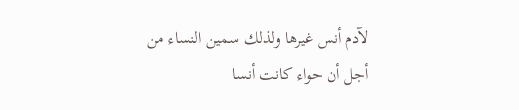لآدم أنس غيرها ولذلك سمين النساء من أجل أن حواء كانت أنسا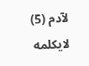لآدم (5) لايكلمه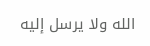الله ولا يرسل إليه